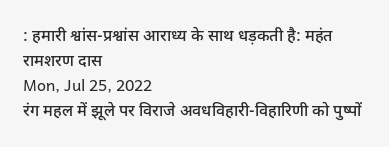: हमारी श्वांस-प्रश्वांस आराध्य के साथ धड़कती है: महंत रामशरण दास
Mon, Jul 25, 2022
रंग महल में झूले पर विराजे अवधविहारी-विहारिणी को पुष्पों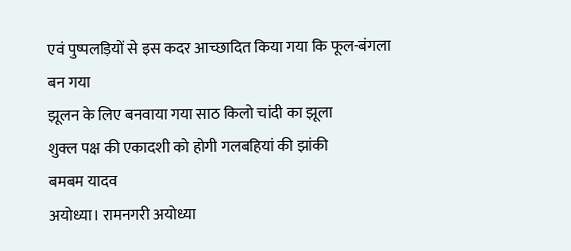एवं पुष्पलड़ियों से इस कदर आच्छादित किया गया कि फूल-बंगला बन गया
झूलन के लिए बनवाया गया साठ किलो चांदी का झूला
शुक्ल पक्ष की एकादशी को होगी गलबहियां की झांकी
बमबम यादव
अयोध्या। रामनगरी अयोध्या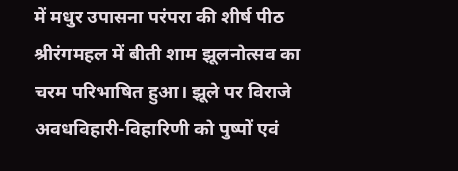में मधुर उपासना परंपरा की शीर्ष पीठ श्रीरंगमहल में बीती शाम झूलनोत्सव का चरम परिभाषित हुआ। झूले पर विराजे अवधविहारी-विहारिणी को पुष्पों एवं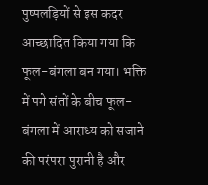पुष्पलड़ियों से इस कदर आच्छादित किया गया कि फूल-बंगला बन गया। भक्ति में पगे संतों के बीच फूल-बंगला में आराध्य को सजाने की परंपरा पुरानी है और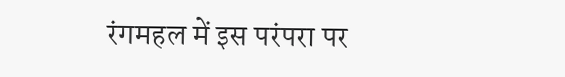रंगमहल में इस परंपरा पर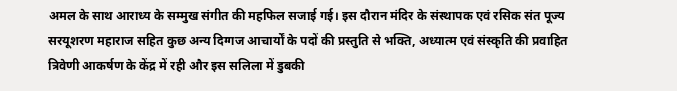अमल के साथ आराध्य के सम्मुख संगीत की महफिल सजाई गई। इस दौरान मंदिर के संस्थापक एवं रसिक संत पूज्य सरयूशरण महाराज सहित कुछ अन्य दिग्गज आचार्यों के पदों की प्रस्तुति से भक्ति, अध्यात्म एवं संस्कृति की प्रवाहित त्रिवेणी आकर्षण के केंद्र में रही और इस सलिला में डुबकी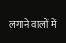लगाने वालों में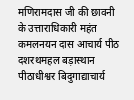मणिरामदास जी की छावनी के उत्ताराधिकारी महंत कमलनयन दास आचार्य पीठ दशरथमहल बड़ास्थान पीठाधीश्वर बिदुगाद्याचार्य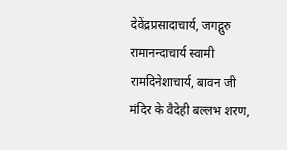देवेंद्रप्रसादाचार्य, जगद्गुरु रामानन्दाचार्य स्वामी रामदिनेशाचार्य, बावन जी मंदिर के वैदेही बल्लभ शरण,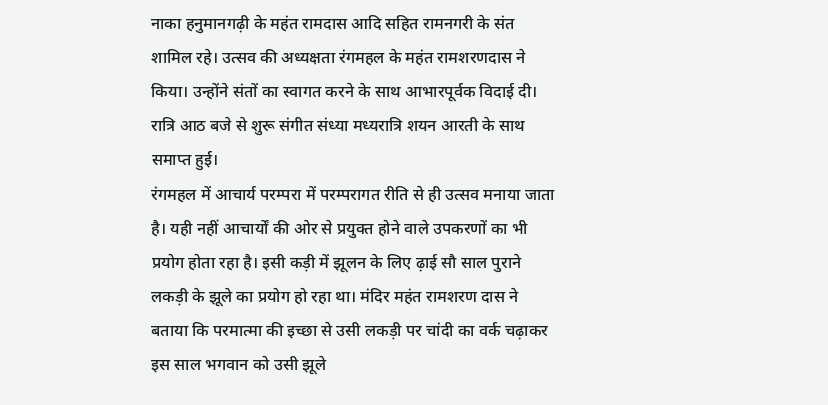नाका हनुमानगढ़ी के महंत रामदास आदि सहित रामनगरी के संत शामिल रहे। उत्सव की अध्यक्षता रंगमहल के महंत रामशरणदास ने किया। उन्होंने संतों का स्वागत करने के साथ आभारपूर्वक विदाई दी। रात्रि आठ बजे से शुरू संगीत संध्या मध्यरात्रि शयन आरती के साथ समाप्त हुई।
रंगमहल में आचार्य परम्परा में परम्परागत रीति से ही उत्सव मनाया जाता है। यही नहीं आचार्यों की ओर से प्रयुक्त होने वाले उपकरणों का भी प्रयोग होता रहा है। इसी कड़ी में झूलन के लिए ढ़ाई सौ साल पुराने लकड़ी के झूले का प्रयोग हो रहा था। मंदिर महंत रामशरण दास ने बताया कि परमात्मा की इच्छा से उसी लकड़ी पर चांदी का वर्क चढ़ाकर इस साल भगवान को उसी झूले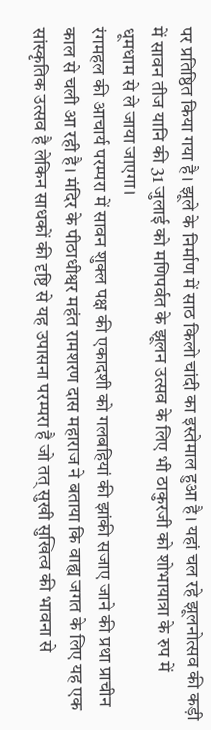पर प्रतिष्ठित किया गया है। झूले के निर्माण में साठ किलो चांदी का इस्तेमाल हुआ है। यहां चल रहे झूलनोत्सव की कड़ी में सावन तीज यानि की 31 जुलाई को मणिपर्वत के झूलन उत्सव के लिए भी ठाकुरजी को शोभायात्रा के रुप में धूमधाम से ले जाया जाएगा।
रंगमहल की आचार्य परम्परा में सावन शुक्ल पक्ष की एकादशी को गलबहियां की झांकी सजाए जाने की प्रथा प्राचीन काल से चली आ रही है। मंदिर के पीठाधीश्वर महंत रामशरण दास महाराज ने बताया कि वाह्य जगत के लिए यह एक सांस्कृतिक उत्सव है लेकिन साधकों की दृष्टि से यह उपासना परम्परा है जो तत् सुखी सुखित्व की भावना से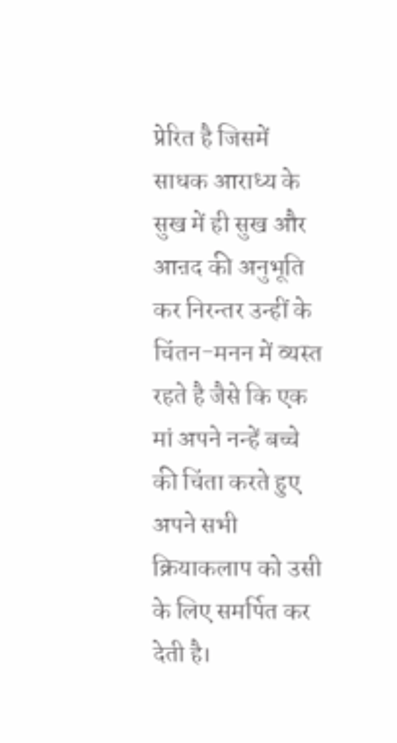प्रेरित है जिसमें साधक आराध्य के सुख में ही सुख और आऩद की अनुभूति कर निरन्तर उन्हीं के चिंतन-मनन में व्यस्त रहते है जैसे कि एक मां अपने नन्हें बच्चे की चिंता करते हुए अपने सभी क्रियाकलाप को उसी के लिए समर्पित कर देती है।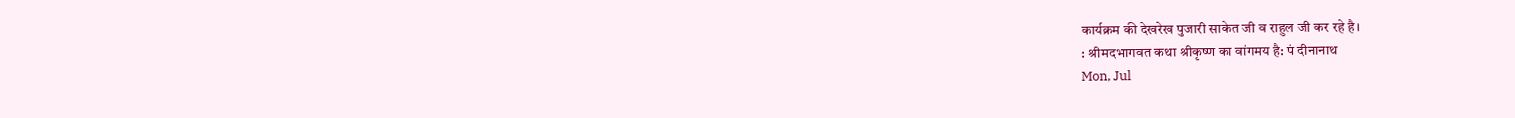कार्यक्रम की देखरेख पुजारी साकेत जी व राहुल जी कर रहे है।
: श्रीमदभागवत कथा श्रीकृष्ण का वांगमय है: पं दीनानाथ
Mon, Jul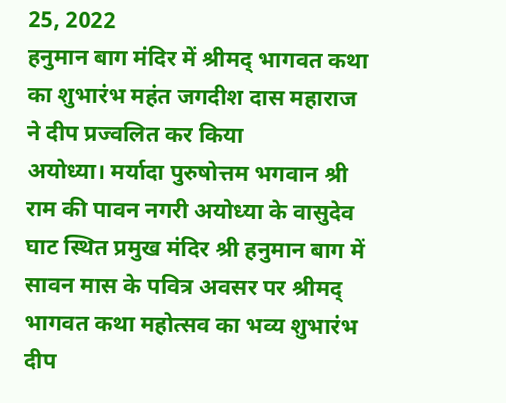25, 2022
हनुमान बाग मंदिर में श्रीमद् भागवत कथा का शुभारंभ महंत जगदीश दास महाराज ने दीप प्रज्वलित कर किया
अयोध्या। मर्यादा पुरुषोत्तम भगवान श्री राम की पावन नगरी अयोध्या के वासुदेव घाट स्थित प्रमुख मंदिर श्री हनुमान बाग में सावन मास के पवित्र अवसर पर श्रीमद् भागवत कथा महोत्सव का भव्य शुभारंभ दीप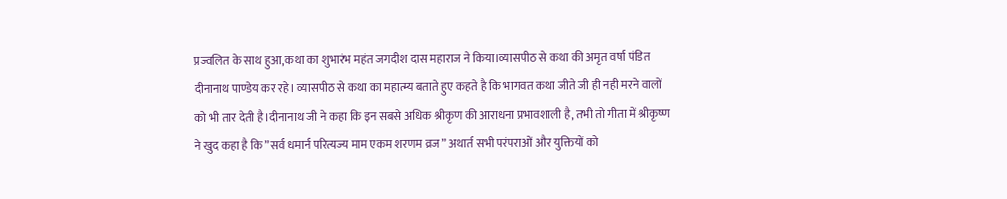प्रज्वलित के साथ हुआ,कथा का शुभारंभ महंत जगदीश दास महाराज ने किया।व्यासपीठ से कथा की अमृत वर्षा पंडित दीनानाथ पाण्डेय कर रहे। व्यासपीठ से कथा का महात्म्य बताते हुए कहते है कि भागवत कथा जीते जी ही नही मरने वालों को भी तार देती है।दीनानाथ जी ने कहा कि इन सबसे अधिक श्रीकृण की आराधना प्रभावशाली है, तभी तो गीता में श्रीकृष्ण ने खुद कहा है कि ”सर्व धमार्न परित्यज्य माम एकम शरणम व्रज” अथार्त सभी परंपराओं और युक्तियों को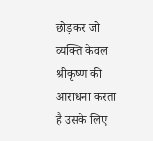छोड़कर जो व्यक्ति केवल श्रीकृष्ण की आराधना करता है उसके लिए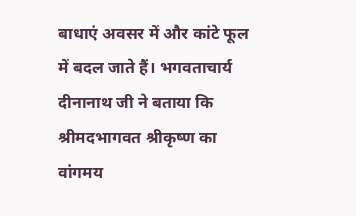बाधाएं अवसर में और कांटे फूल में बदल जाते हैं। भगवताचार्य दीनानाथ जी ने बताया कि श्रीमदभागवत श्रीकृष्ण का वांगमय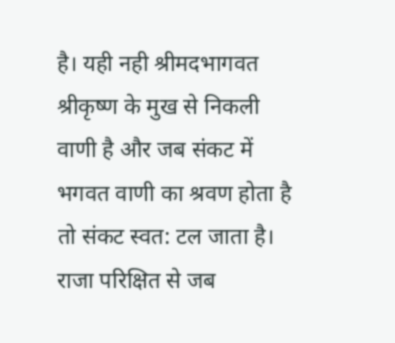है। यही नही श्रीमदभागवत श्रीकृष्ण के मुख से निकली वाणी है और जब संकट में भगवत वाणी का श्रवण होता है तो संकट स्वत: टल जाता है। राजा परिक्षित से जब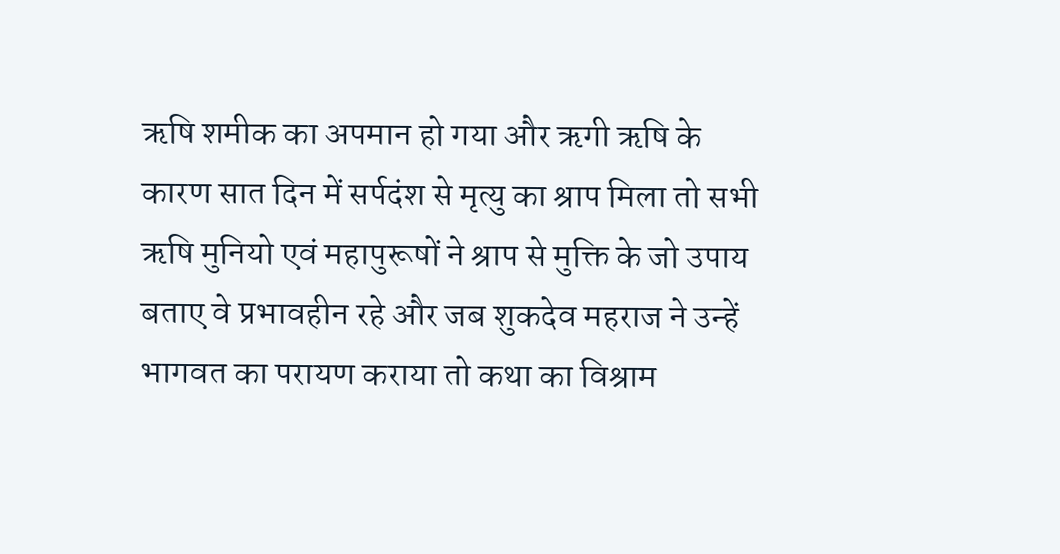ऋषि शमीक का अपमान हो गया और ऋगी ऋषि के कारण सात दिन में सर्पदंश से मृत्यु का श्राप मिला तो सभी ऋषि मुनियो एवं महापुरूषों ने श्राप से मुक्ति के जो उपाय बताए वे प्रभावहीन रहे और जब शुकदेव महराज ने उन्हें भागवत का परायण कराया तो कथा का विश्राम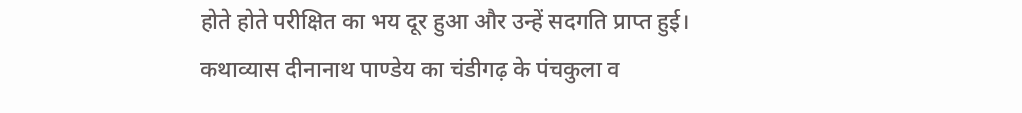होते होते परीक्षित का भय दूर हुआ और उन्हें सदगति प्राप्त हुई।
कथाव्यास दीनानाथ पाण्डेय का चंडीगढ़ के पंचकुला व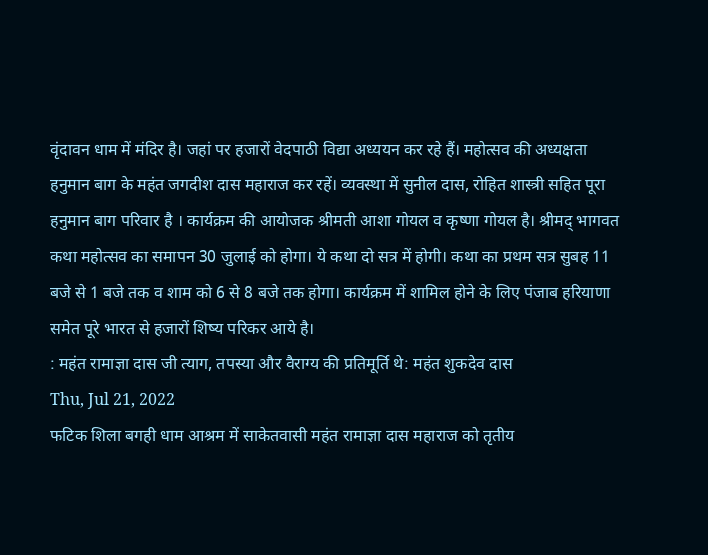वृंदावन धाम में मंदिर है। जहां पर हजारों वेदपाठी विद्या अध्ययन कर रहे हैं। महोत्सव की अध्यक्षता हनुमान बाग के महंत जगदीश दास महाराज कर रहें। व्यवस्था में सुनील दास, रोहित शास्त्री सहित पूरा हनुमान बाग परिवार है । कार्यक्रम की आयोजक श्रीमती आशा गोयल व कृष्णा गोयल है। श्रीमद् भागवत कथा महोत्सव का समापन 30 जुलाई को होगा। ये कथा दो सत्र में होगी। कथा का प्रथम सत्र सुबह 11 बजे से 1 बजे तक व शाम को 6 से 8 बजे तक होगा। कार्यक्रम में शामिल होने के लिए पंजाब हरियाणा समेत पूरे भारत से हजारों शिष्य परिकर आये है।
: महंत रामाज्ञा दास जी त्याग, तपस्या और वैराग्य की प्रतिमूर्ति थे: महंत शुकदेव दास
Thu, Jul 21, 2022
फटिक शिला बगही धाम आश्रम में साकेतवासी महंत रामाज्ञा दास महाराज को तृतीय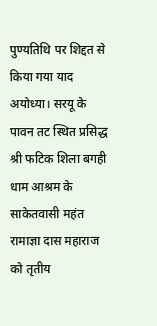पुण्यतिथि पर शिद्दत से किया गया याद
अयोध्या। सरयू के पावन तट स्थित प्रसिद्ध श्री फटिक शिला बगही धाम आश्रम के साकेतवासी महंत रामाज्ञा दास महाराज को तृतीय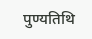पुण्यतिथि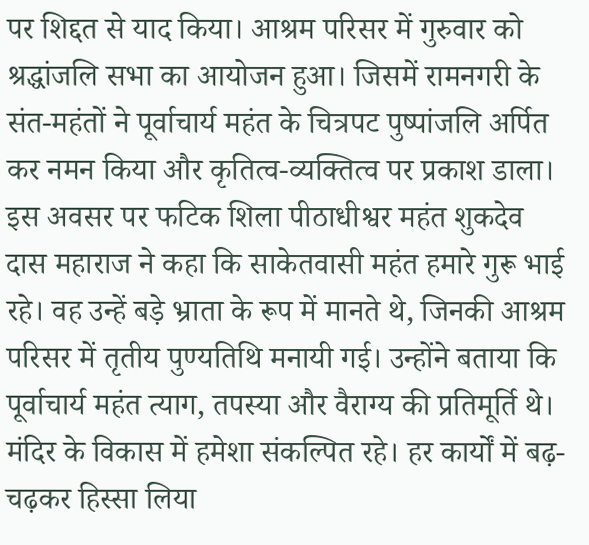पर शिद्दत से याद किया। आश्रम परिसर में गुरुवार को श्रद्धांजलि सभा का आयोजन हुआ। जिसमें रामनगरी के संत-महंतों ने पूर्वाचार्य महंत के चित्रपट पुष्पांजलि अर्पित कर नमन किया और कृतित्व-व्यक्तित्व पर प्रकाश डाला। इस अवसर पर फटिक शिला पीठाधीश्वर महंत शुकदेव दास महाराज ने कहा कि साकेतवासी महंत हमारे गुरू भाई रहे। वह उन्हें बड़े भ्राता के रूप में मानते थे, जिनकी आश्रम परिसर में तृतीय पुण्यतिथि मनायी गई। उन्होंने बताया कि पूर्वाचार्य महंत त्याग, तपस्या और वैराग्य की प्रतिमूर्ति थे। मंदिर के विकास में हमेशा संकल्पित रहे। हर कार्यों में बढ़-चढ़कर हिस्सा लिया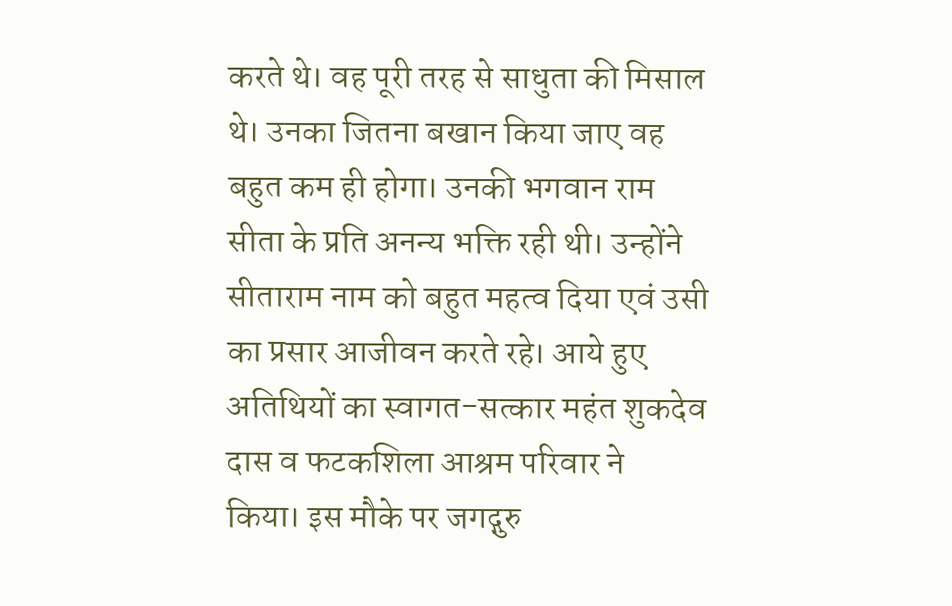करते थे। वह पूरी तरह से साधुता की मिसाल थे। उनका जितना बखान किया जाए वह बहुत कम ही होगा। उनकी भगवान राम सीता के प्रति अनन्य भक्ति रही थी। उन्होंने सीताराम नाम को बहुत महत्व दिया एवं उसी का प्रसार आजीवन करते रहे। आये हुए अतिथियों का स्वागत-सत्कार महंत शुकदेव दास व फटकशिला आश्रम परिवार ने किया। इस मौके पर जगद्गुरु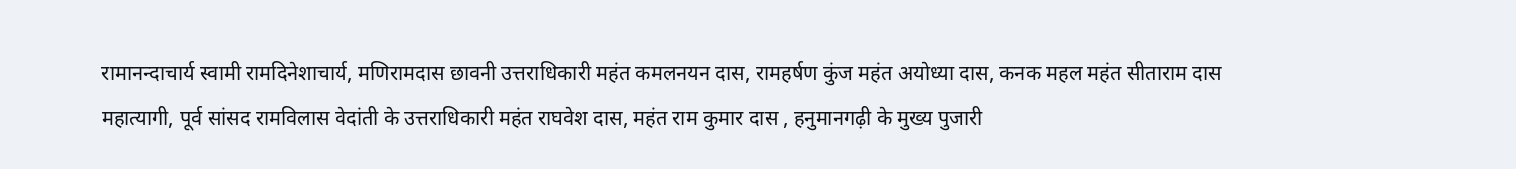रामानन्दाचार्य स्वामी रामदिनेशाचार्य, मणिरामदास छावनी उत्तराधिकारी महंत कमलनयन दास, रामहर्षण कुंज महंत अयोध्या दास, कनक महल महंत सीताराम दास महात्यागी, पूर्व सांसद रामविलास वेदांती के उत्तराधिकारी महंत राघवेश दास, महंत राम कुमार दास , हनुमानगढ़ी के मुख्य पुजारी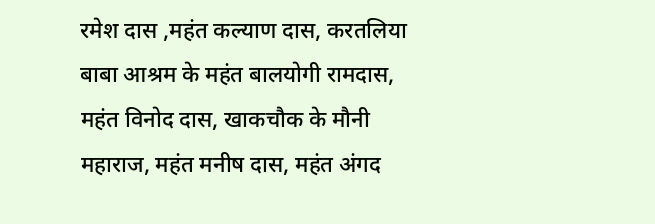रमेश दास ,महंत कल्याण दास, करतलिया बाबा आश्रम के महंत बालयोगी रामदास, महंत विनोद दास, खाकचौक के मौनी महाराज, महंत मनीष दास, महंत अंगद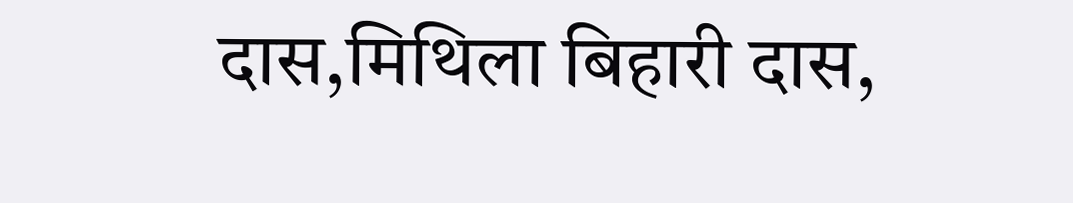दास,मिथिला बिहारी दास,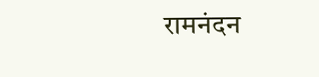रामनंदन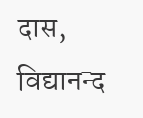दास, विद्यानन्द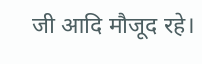जी आदि मौजूद रहे।